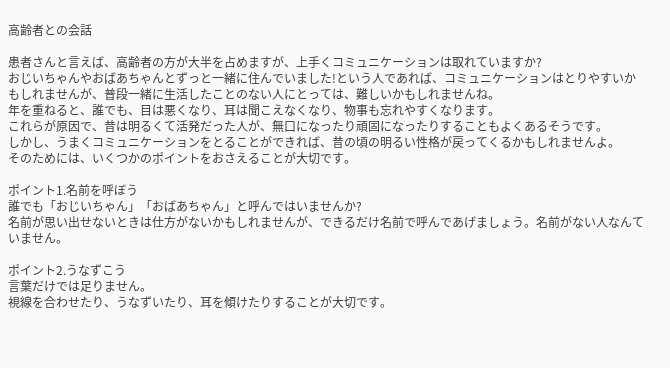高齢者との会話

患者さんと言えば、高齢者の方が大半を占めますが、上手くコミュニケーションは取れていますか?
おじいちゃんやおばあちゃんとずっと一緒に住んでいました!という人であれば、コミュニケーションはとりやすいかもしれませんが、普段一緒に生活したことのない人にとっては、難しいかもしれませんね。
年を重ねると、誰でも、目は悪くなり、耳は聞こえなくなり、物事も忘れやすくなります。
これらが原因で、昔は明るくて活発だった人が、無口になったり頑固になったりすることもよくあるそうです。
しかし、うまくコミュニケーションをとることができれば、昔の頃の明るい性格が戻ってくるかもしれませんよ。
そのためには、いくつかのポイントをおさえることが大切です。

ポイント1.名前を呼ぼう
誰でも「おじいちゃん」「おばあちゃん」と呼んではいませんか?
名前が思い出せないときは仕方がないかもしれませんが、できるだけ名前で呼んであげましょう。名前がない人なんていません。

ポイント2.うなずこう
言葉だけでは足りません。
視線を合わせたり、うなずいたり、耳を傾けたりすることが大切です。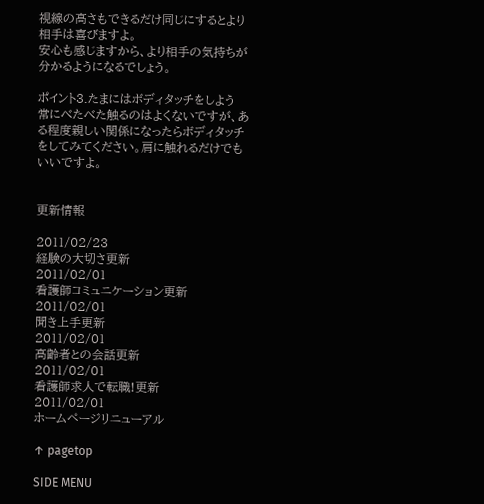視線の高さもできるだけ同じにするとより相手は喜びますよ。
安心も感じますから、より相手の気持ちが分かるようになるでしょう。

ポイント3.たまにはボディタッチをしよう
常にべたべた触るのはよくないですが、ある程度親しい関係になったらボディタッチをしてみてください。肩に触れるだけでもいいですよ。


更新情報

2011/02/23
経験の大切さ更新
2011/02/01
看護師コミュニケーション更新
2011/02/01
聞き上手更新
2011/02/01
高齢者との会話更新
2011/02/01
看護師求人で転職!更新
2011/02/01
ホームページリニューアル

↑ pagetop

SIDE MENU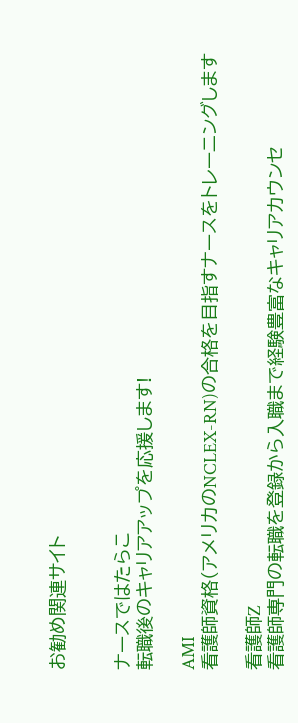お勧め関連サイト


ナースではたらこ
転職後のキャリアアップを応援します!

AMI
看護師資格(アメリカのNCLEX-RN)の合格を目指すナースをトレーニングします

看護師Z
看護師専門の転職を登録から入職まで経験豊富なキャリアカウンセ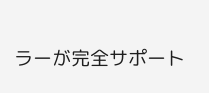ラーが完全サポート